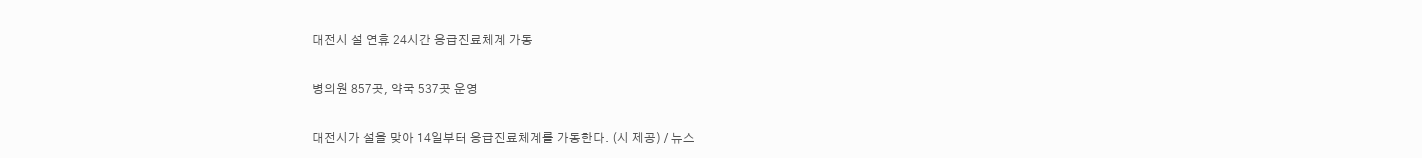대전시 설 연휴 24시간 응급진료체계 가동

병의원 857곳, 약국 537곳 운영

대전시가 설을 맞아 14일부터 응급진료체계를 가동한다. (시 제공) / 뉴스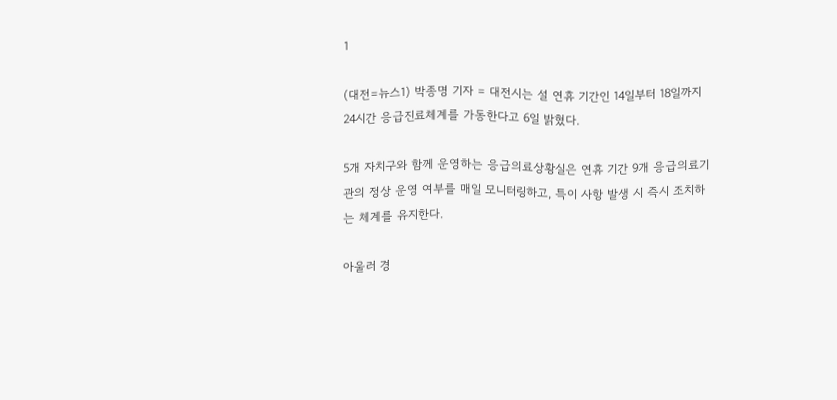1

(대전=뉴스1) 박종명 기자 = 대전시는 설 연휴 기간인 14일부터 18일까지 24시간 응급진료체계를 가동한다고 6일 밝혔다.

5개 자치구와 함께 운영하는 응급의료상황실은 연휴 기간 9개 응급의료기관의 정상 운영 여부를 매일 모니터링하고, 특이 사항 발생 시 즉시 조치하는 체계를 유지한다.

아울러 경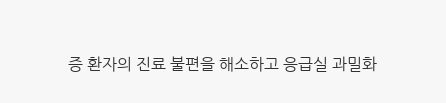증 환자의 진료 불편을 해소하고 응급실 과밀화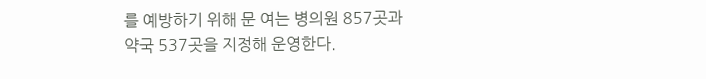를 예방하기 위해 문 여는 병의원 857곳과 약국 537곳을 지정해 운영한다.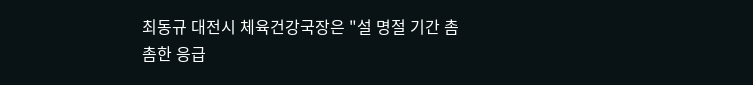최동규 대전시 체육건강국장은 "설 명절 기간 촘촘한 응급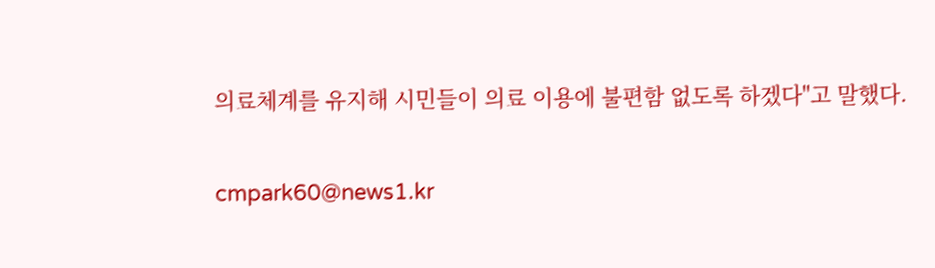의료체계를 유지해 시민들이 의료 이용에 불편함 없도록 하겠다"고 말했다.

cmpark60@news1.kr